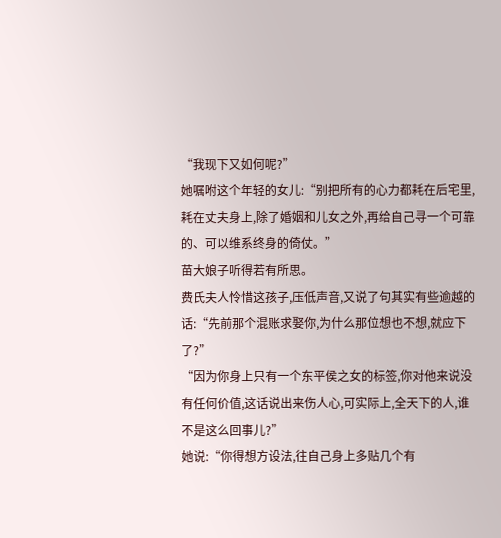“我现下又如何呢?”
她嘱咐这个年轻的女儿:“别把所有的心力都耗在后宅里,耗在丈夫身上,除了婚姻和儿女之外,再给自己寻一个可靠的、可以维系终身的倚仗。”
苗大娘子听得若有所思。
费氏夫人怜惜这孩子,压低声音,又说了句其实有些逾越的话:“先前那个混账求娶你,为什么那位想也不想,就应下了?”
“因为你身上只有一个东平侯之女的标签,你对他来说没有任何价值,这话说出来伤人心,可实际上,全天下的人,谁不是这么回事儿?”
她说:“你得想方设法,往自己身上多贴几个有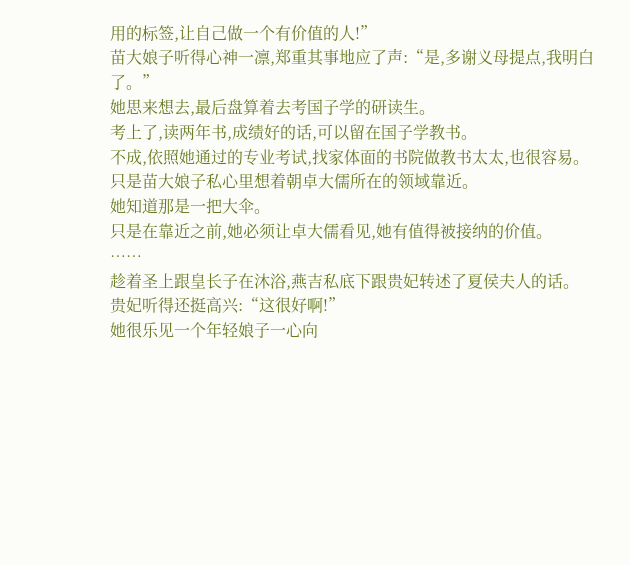用的标签,让自己做一个有价值的人!”
苗大娘子听得心神一凛,郑重其事地应了声:“是,多谢义母提点,我明白了。”
她思来想去,最后盘算着去考国子学的研读生。
考上了,读两年书,成绩好的话,可以留在国子学教书。
不成,依照她通过的专业考试,找家体面的书院做教书太太,也很容易。
只是苗大娘子私心里想着朝卓大儒所在的领域靠近。
她知道那是一把大伞。
只是在靠近之前,她必须让卓大儒看见,她有值得被接纳的价值。
……
趁着圣上跟皇长子在沐浴,燕吉私底下跟贵妃转述了夏侯夫人的话。
贵妃听得还挺高兴:“这很好啊!”
她很乐见一个年轻娘子一心向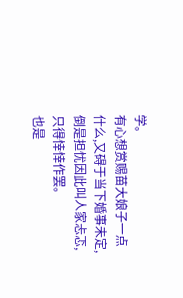学。
有心想赏赐苗大娘子一点什么,又碍于当下婚事未定,倒是担忧因此叫人家忐忑,只得悻悻作罢。
也是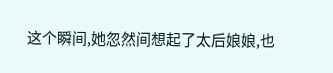这个瞬间,她忽然间想起了太后娘娘,也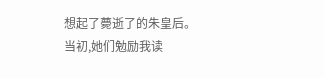想起了薨逝了的朱皇后。
当初,她们勉励我读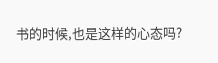书的时候,也是这样的心态吗?